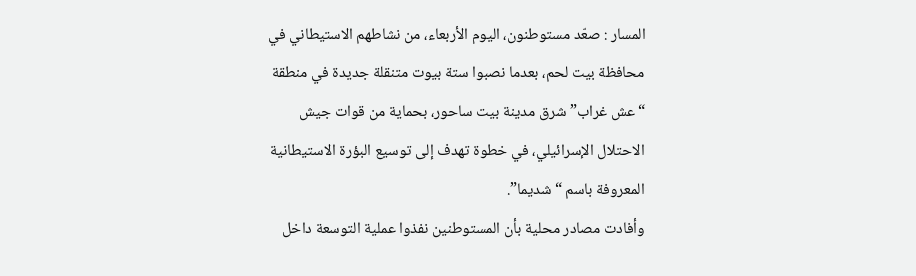المسار : صعّد مستوطنون، اليوم الأربعاء، من نشاطهم الاستيطاني في محافظة بيت لحم، بعدما نصبوا ستة بيوت متنقلة جديدة في منطقة “عش غراب” شرق مدينة بيت ساحور، بحماية من قوات جيش الاحتلال الإسرائيلي، في خطوة تهدف إلى توسيع البؤرة الاستيطانية المعروفة باسم “شديما”.
وأفادت مصادر محلية بأن المستوطنين نفذوا عملية التوسعة داخل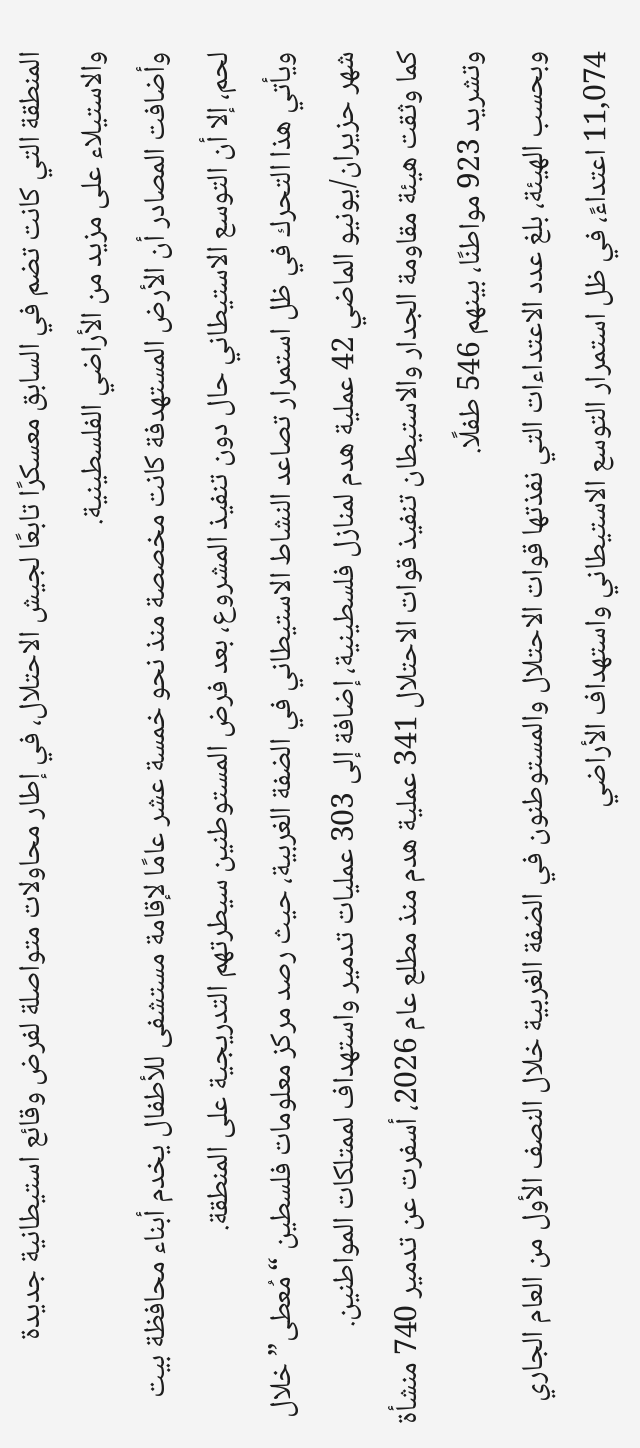المنطقة التي كانت تضم في السابق معسكرًا تابعًا لجيش الاحتلال، في إطار محاولات متواصلة لفرض وقائع استيطانية جديدة والاستيلاء على مزيد من الأراضي الفلسطينية.
وأضافت المصادر أن الأرض المستهدفة كانت مخصصة منذ نحو خمسة عشر عامًا لإقامة مستشفى للأطفال يخدم أبناء محافظة بيت لحم، إلا أن التوسع الاستيطاني حال دون تنفيذ المشروع، بعد فرض المستوطنين سيطرتهم التدريجية على المنطقة.
ويأتي هذا التحرك في ظل استمرار تصاعد النشاط الاستيطاني في الضفة الغربية، حيث رصد مركز معلومات فلسطين “مُعطى” خلال شهر حزيران/يونيو الماضي 42 عملية هدم لمنازل فلسطينية، إضافة إلى 303 عمليات تدمير واستهداف لممتلكات المواطنين.
كما وثقت هيئة مقاومة الجدار والاستيطان تنفيذ قوات الاحتلال 341 عملية هدم منذ مطلع عام 2026، أسفرت عن تدمير 740 منشأة وتشريد 923 مواطنًا، بينهم 546 طفلًا.
وبحسب الهيئة، بلغ عدد الاعتداءات التي نفذتها قوات الاحتلال والمستوطنون في الضفة الغربية خلال النصف الأول من العام الجاري 11,074 اعتداءً، في ظل استمرار التوسع الاستيطاني واستهداف الأراضي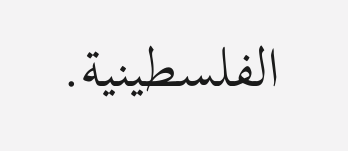الفلسطينية.